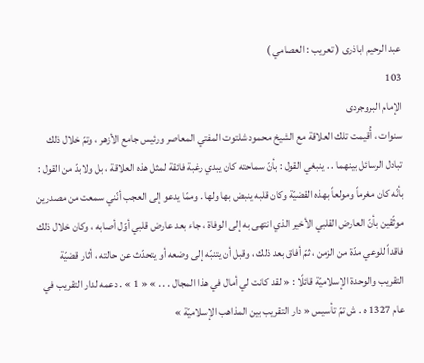عبد الرحيم اباذرى ( تعريب : العصامي )
103
الإمام البروجردى
سنوات ، أُقيمت تلك العلاقة مع الشيخ محمود شلتوت المفتي المعاصر ورئيس جامع الأزهر ، وتمّ خلال ذلك تبادل الرسائل بينهما . . ينبغي القول : بأنّ سماحته كان يبدي رغبة فائقة لمثل هذه العلاقة ، بل ولابدّ من القول : بأنّه كان مغرماً ومولعاً بهذه القضيّة وكان قلبه ينبض بها ولها . وممّا يدعو إلى العجب أنّني سمعت من مصدرين موثّقين بأنّ العارض القلبي الأخير الذي انتهى به إلى الوفاة ، جاء بعد عارض قلبي أوّل أصابه ، وكان خلال ذلك فاقداً للوعي مدّة من الزمن ، ثمّ أفاق بعد ذلك ، وقبل أن يتنبّه إلى وضعه أو يتحدّث عن حالته ، أثار قضيّة التقريب والوحدة الإسلاميّة قائلًا : « لقد كانت لي أمال في هذا المجال . . . » « 1 » . دعمه لدار التقريب في عام 1327 ه . ش تمّ تأسيس « دار التقريب بين المذاهب الإسلاميّة »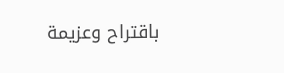باقتراح وعزيمة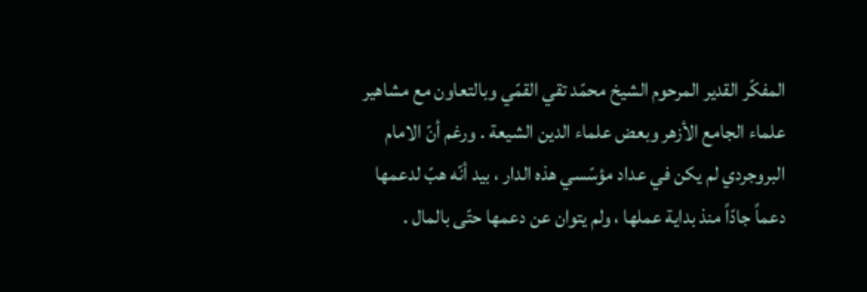المفكّر القدير المرحوم الشيخ محمّد تقي القمّي وبالتعاون مع مشاهير علماء الجامع الأزهر وبعض علماء الدين الشيعة . ورغم أنّ الامام البروجردي لم يكن في عداد مؤسّسي هذه الدار ، بيد أنّه هبّ لدعمها دعماً جادّاً منذ بداية عملها ، ولم يتوان عن دعمها حتّى بالمال .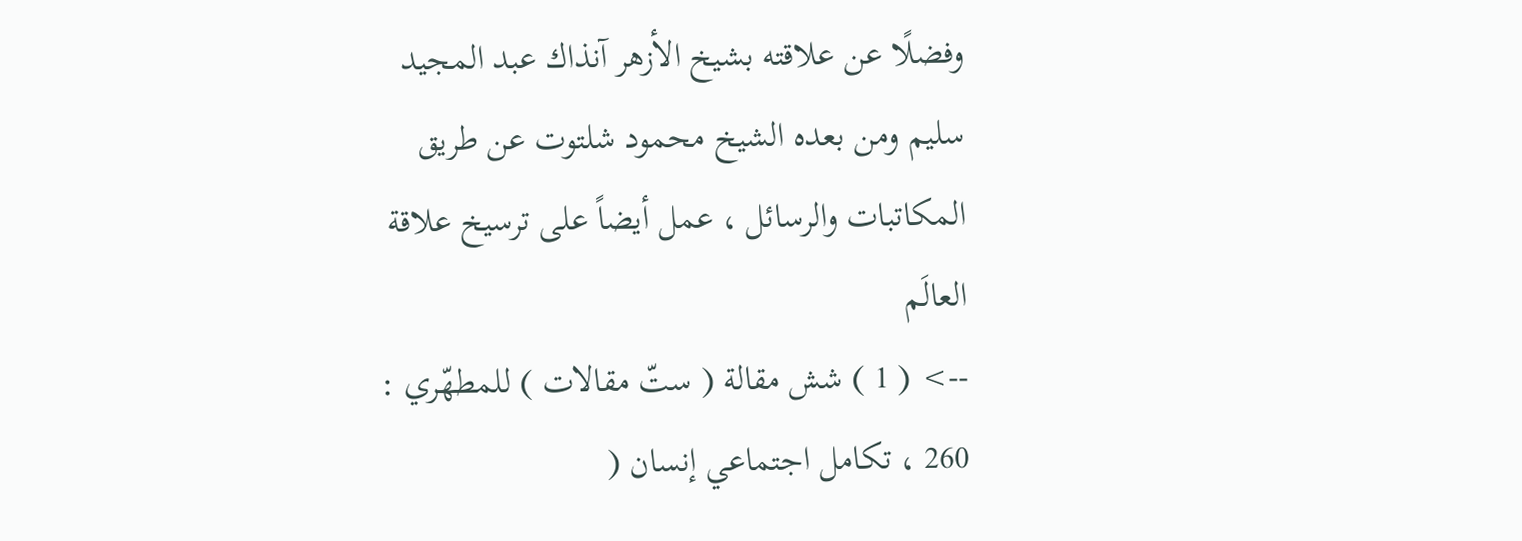وفضلًا عن علاقته بشيخ الأزهر آنذاك عبد المجيد سليم ومن بعده الشيخ محمود شلتوت عن طريق المكاتبات والرسائل ، عمل أيضاً على ترسيخ علاقة العالَم
--> ( 1 ) شش مقالة ( ستّ مقالات ) للمطهّري : 260 ، تكامل اجتماعي إنسان (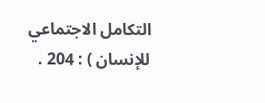التكامل الاجتماعي للإنسان ) : 204 .